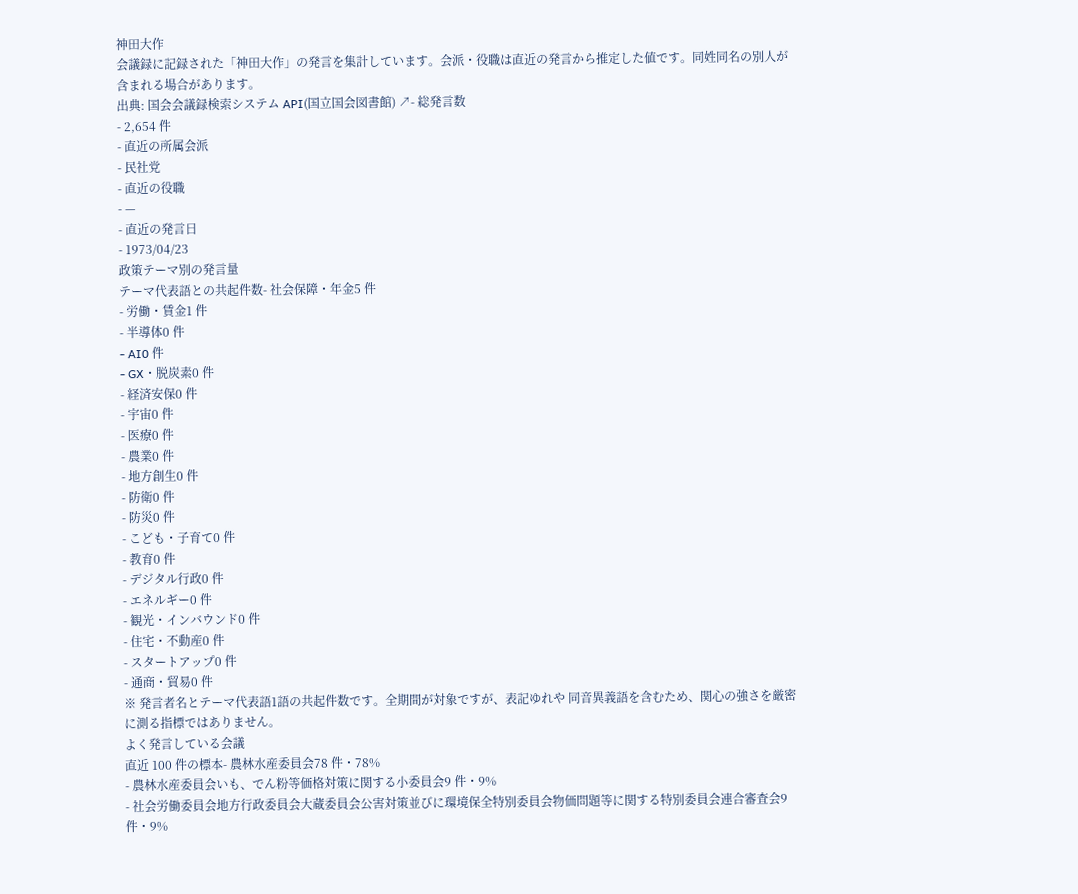神田大作
会議録に記録された「神田大作」の発言を集計しています。会派・役職は直近の発言から推定した値です。同姓同名の別人が含まれる場合があります。
出典: 国会会議録検索システム API(国立国会図書館) ↗- 総発言数
- 2,654 件
- 直近の所属会派
- 民社党
- 直近の役職
- —
- 直近の発言日
- 1973/04/23
政策テーマ別の発言量
テーマ代表語との共起件数- 社会保障・年金5 件
- 労働・賃金1 件
- 半導体0 件
- AI0 件
- GX・脱炭素0 件
- 経済安保0 件
- 宇宙0 件
- 医療0 件
- 農業0 件
- 地方創生0 件
- 防衛0 件
- 防災0 件
- こども・子育て0 件
- 教育0 件
- デジタル行政0 件
- エネルギー0 件
- 観光・インバウンド0 件
- 住宅・不動産0 件
- スタートアップ0 件
- 通商・貿易0 件
※ 発言者名とテーマ代表語1語の共起件数です。全期間が対象ですが、表記ゆれや 同音異義語を含むため、関心の強さを厳密に測る指標ではありません。
よく発言している会議
直近 100 件の標本- 農林水産委員会78 件・78%
- 農林水産委員会いも、でん粉等価格対策に関する小委員会9 件・9%
- 社会労働委員会地方行政委員会大蔵委員会公害対策並びに環境保全特別委員会物価問題等に関する特別委員会連合審査会9 件・9%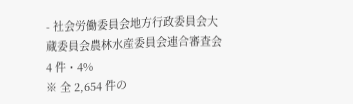- 社会労働委員会地方行政委員会大蔵委員会農林水産委員会連合審査会4 件・4%
※ 全 2,654 件の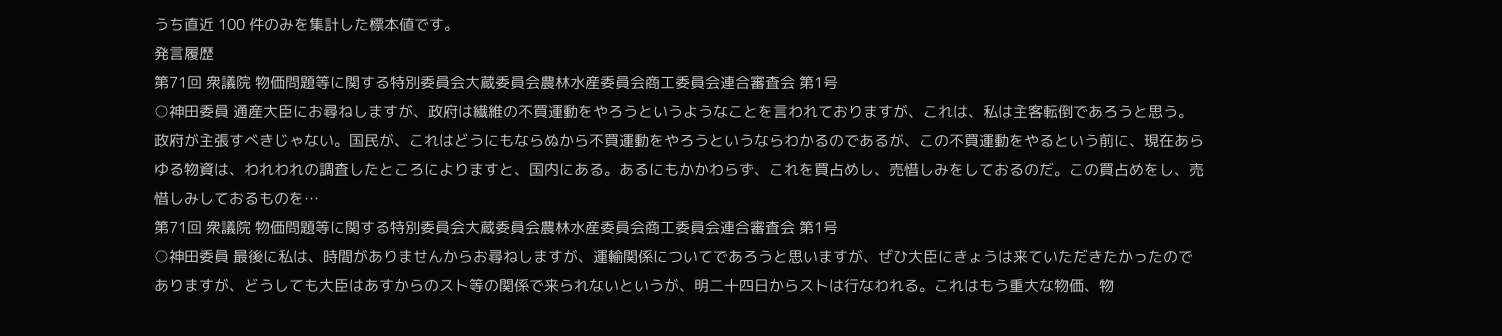うち直近 100 件のみを集計した標本値です。
発言履歴
第71回 衆議院 物価問題等に関する特別委員会大蔵委員会農林水産委員会商工委員会連合審査会 第1号
○神田委員 通産大臣にお尋ねしますが、政府は繊維の不買運動をやろうというようなことを言われておりますが、これは、私は主客転倒であろうと思う。政府が主張すべきじゃない。国民が、これはどうにもならぬから不買運動をやろうというならわかるのであるが、この不買運動をやるという前に、現在あらゆる物資は、われわれの調査したところによりますと、国内にある。あるにもかかわらず、これを買占めし、売惜しみをしておるのだ。この買占めをし、売惜しみしておるものを…
第71回 衆議院 物価問題等に関する特別委員会大蔵委員会農林水産委員会商工委員会連合審査会 第1号
○神田委員 最後に私は、時間がありませんからお尋ねしますが、運輸関係についてであろうと思いますが、ぜひ大臣にきょうは来ていただきたかったのでありますが、どうしても大臣はあすからのスト等の関係で来られないというが、明二十四日からストは行なわれる。これはもう重大な物価、物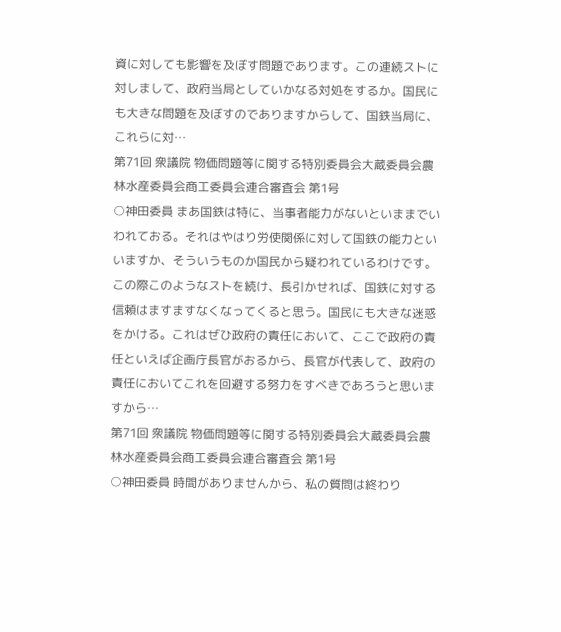資に対しても影響を及ぼす問題であります。この連続ストに対しまして、政府当局としていかなる対処をするか。国民にも大きな問題を及ぼすのでありますからして、国鉄当局に、これらに対…
第71回 衆議院 物価問題等に関する特別委員会大蔵委員会農林水産委員会商工委員会連合審査会 第1号
○神田委員 まあ国鉄は特に、当事者能力がないといままでいわれておる。それはやはり労使関係に対して国鉄の能力といいますか、そういうものか国民から疑われているわけです。この際このようなストを続け、長引かせれば、国鉄に対する信頼はますますなくなってくると思う。国民にも大きな迷惑をかける。これはぜひ政府の責任において、ここで政府の責任といえば企画庁長官がおるから、長官が代表して、政府の責任においてこれを回避する努力をすべきであろうと思いますから…
第71回 衆議院 物価問題等に関する特別委員会大蔵委員会農林水産委員会商工委員会連合審査会 第1号
○神田委員 時間がありませんから、私の質問は終わり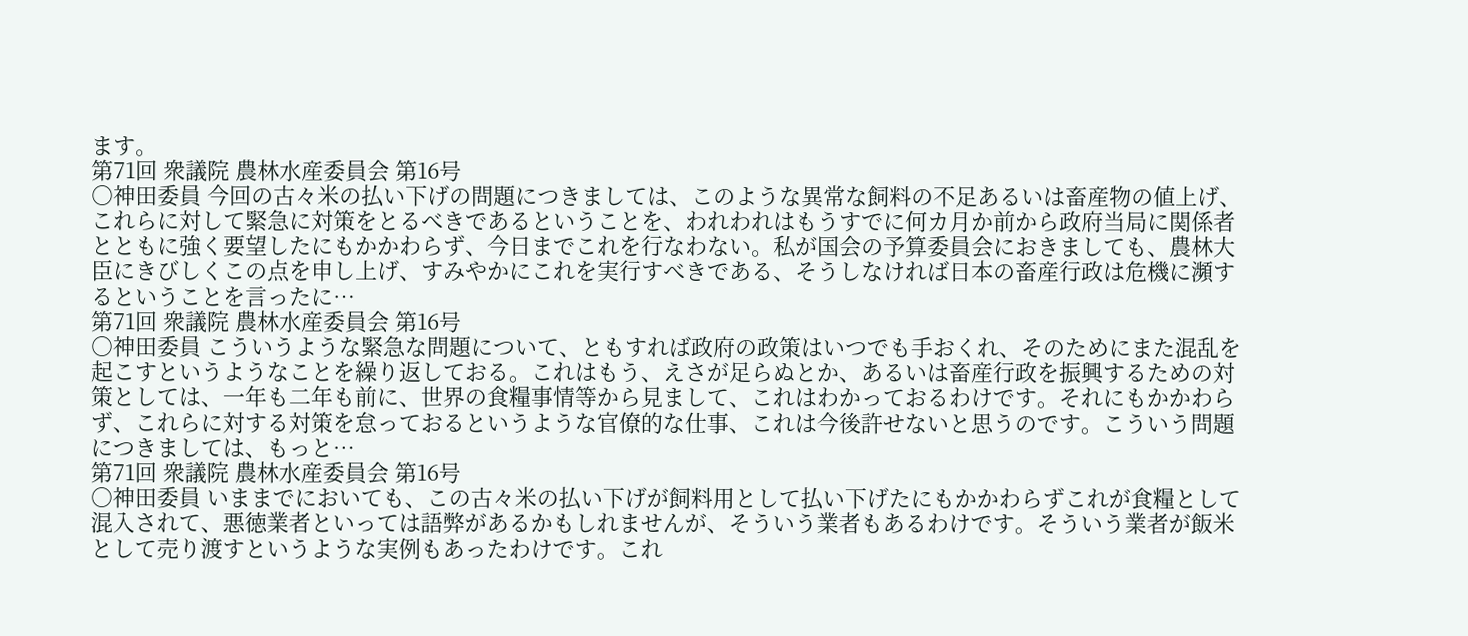ます。
第71回 衆議院 農林水産委員会 第16号
○神田委員 今回の古々米の払い下げの問題につきましては、このような異常な飼料の不足あるいは畜産物の値上げ、これらに対して緊急に対策をとるべきであるということを、われわれはもうすでに何カ月か前から政府当局に関係者とともに強く要望したにもかかわらず、今日までこれを行なわない。私が国会の予算委員会におきましても、農林大臣にきびしくこの点を申し上げ、すみやかにこれを実行すべきである、そうしなければ日本の畜産行政は危機に瀕するということを言ったに…
第71回 衆議院 農林水産委員会 第16号
○神田委員 こういうような緊急な問題について、ともすれば政府の政策はいつでも手おくれ、そのためにまた混乱を起こすというようなことを繰り返しておる。これはもう、えさが足らぬとか、あるいは畜産行政を振興するための対策としては、一年も二年も前に、世界の食糧事情等から見まして、これはわかっておるわけです。それにもかかわらず、これらに対する対策を怠っておるというような官僚的な仕事、これは今後許せないと思うのです。こういう問題につきましては、もっと…
第71回 衆議院 農林水産委員会 第16号
○神田委員 いままでにおいても、この古々米の払い下げが飼料用として払い下げたにもかかわらずこれが食糧として混入されて、悪徳業者といっては語弊があるかもしれませんが、そういう業者もあるわけです。そういう業者が飯米として売り渡すというような実例もあったわけです。これ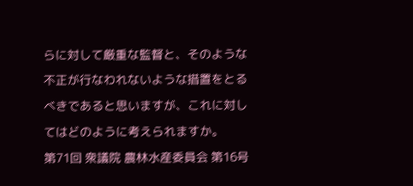らに対して厳重な監督と、そのような不正が行なわれないような措置をとるべきであると思いますが、これに対してはどのように考えられますか。
第71回 衆議院 農林水産委員会 第16号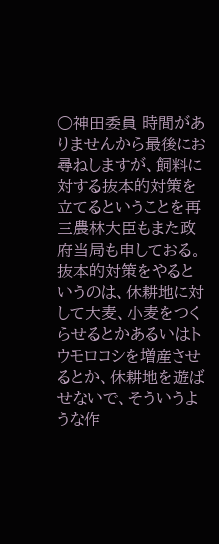○神田委員 時間がありませんから最後にお尋ねしますが、飼料に対する抜本的対策を立てるということを再三農林大臣もまた政府当局も申しておる。抜本的対策をやるというのは、休耕地に対して大麦、小麦をつくらせるとかあるいはトウモロコシを増産させるとか、休耕地を遊ばせないで、そういうような作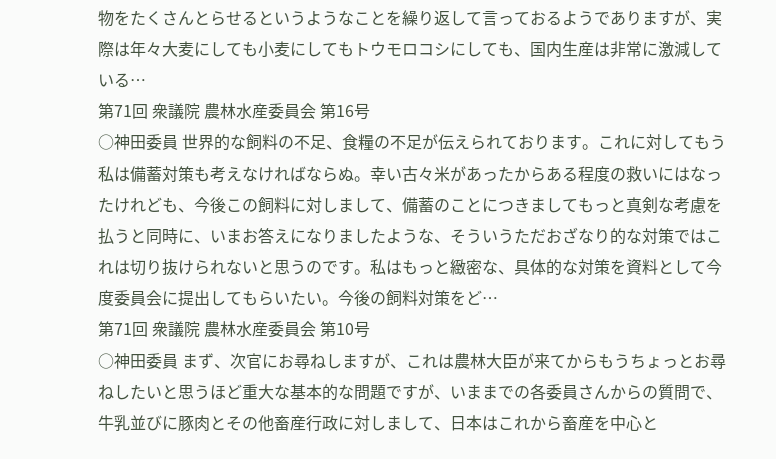物をたくさんとらせるというようなことを繰り返して言っておるようでありますが、実際は年々大麦にしても小麦にしてもトウモロコシにしても、国内生産は非常に激減している…
第71回 衆議院 農林水産委員会 第16号
○神田委員 世界的な飼料の不足、食糧の不足が伝えられております。これに対してもう私は備蓄対策も考えなければならぬ。幸い古々米があったからある程度の救いにはなったけれども、今後この飼料に対しまして、備蓄のことにつきましてもっと真剣な考慮を払うと同時に、いまお答えになりましたような、そういうただおざなり的な対策ではこれは切り抜けられないと思うのです。私はもっと緻密な、具体的な対策を資料として今度委員会に提出してもらいたい。今後の飼料対策をど…
第71回 衆議院 農林水産委員会 第10号
○神田委員 まず、次官にお尋ねしますが、これは農林大臣が来てからもうちょっとお尋ねしたいと思うほど重大な基本的な問題ですが、いままでの各委員さんからの質問で、牛乳並びに豚肉とその他畜産行政に対しまして、日本はこれから畜産を中心と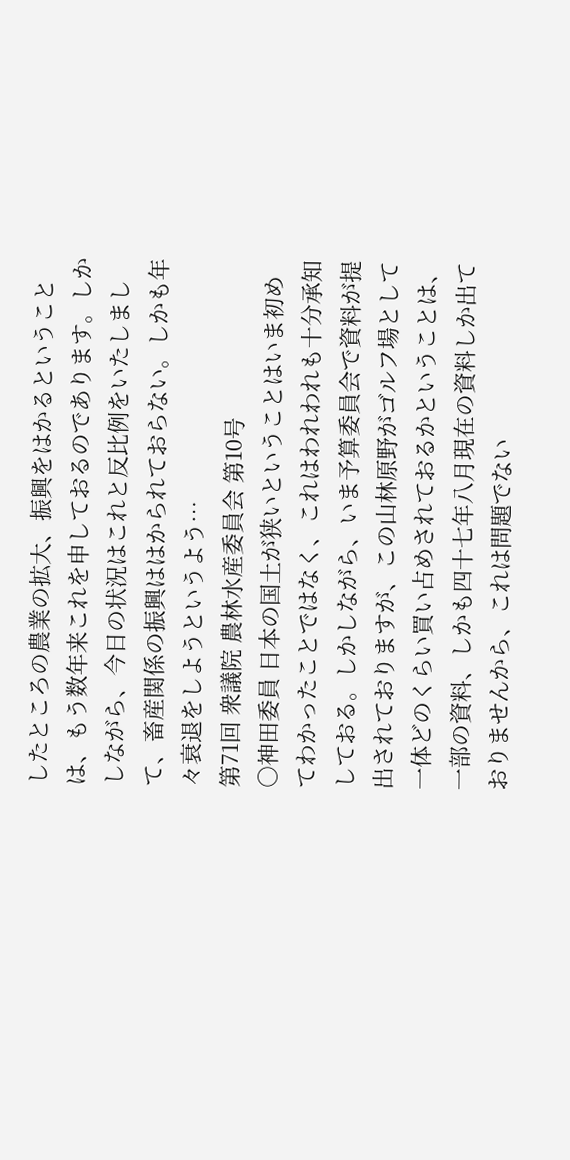したところの農業の拡大、振興をはかるということは、もう数年来これを申しておるのであります。しかしながら、今日の状況はこれと反比例をいたしまして、畜産関係の振興ははかられておらない。しかも年々衰退をしようというよう…
第71回 衆議院 農林水産委員会 第10号
○神田委員 日本の国土が狭いということはいま初めてわかったことではなく、これはわれわれも十分承知しておる。しかしながら、いま予算委員会で資料が提出されておりますが、この山林原野がゴルフ場として一体どのくらい買い占めされておるかということは、一部の資料、しかも四十七年八月現在の資料しか出ておりませんから、これは問題でない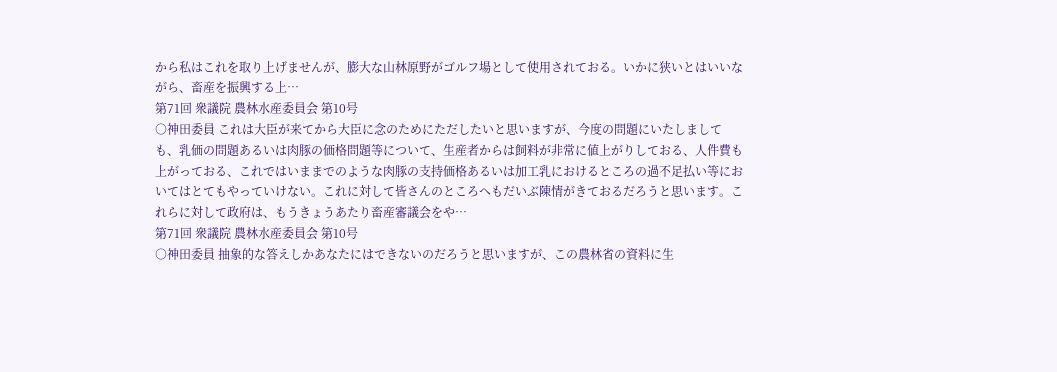から私はこれを取り上げませんが、膨大な山林原野がゴルフ場として使用されておる。いかに狭いとはいいながら、畜産を振興する上…
第71回 衆議院 農林水産委員会 第10号
○神田委員 これは大臣が来てから大臣に念のためにただしたいと思いますが、今度の問題にいたしましても、乳価の問題あるいは肉豚の価格問題等について、生産者からは飼料が非常に値上がりしておる、人件費も上がっておる、これではいままでのような肉豚の支持価格あるいは加工乳におけるところの過不足払い等においてはとてもやっていけない。これに対して皆さんのところへもだいぶ陳情がきておるだろうと思います。これらに対して政府は、もうきょうあたり畜産審議会をや…
第71回 衆議院 農林水産委員会 第10号
○神田委員 抽象的な答えしかあなたにはできないのだろうと思いますが、この農林省の資料に生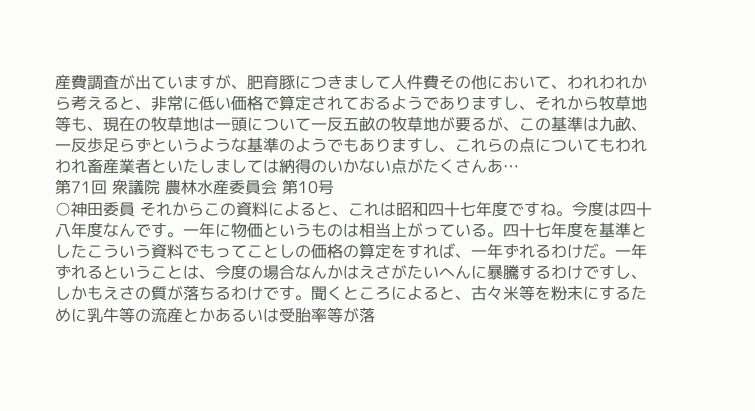産費調査が出ていますが、肥育豚につきまして人件費その他において、われわれから考えると、非常に低い価格で算定されておるようでありますし、それから牧草地等も、現在の牧草地は一頭について一反五畝の牧草地が要るが、この基準は九畝、一反歩足らずというような基準のようでもありますし、これらの点についてもわれわれ畜産業者といたしましては納得のいかない点がたくさんあ…
第71回 衆議院 農林水産委員会 第10号
○神田委員 それからこの資料によると、これは昭和四十七年度ですね。今度は四十八年度なんです。一年に物価というものは相当上がっている。四十七年度を基準としたこういう資料でもってことしの価格の算定をすれば、一年ずれるわけだ。一年ずれるということは、今度の場合なんかはえさがたいへんに暴騰するわけですし、しかもえさの質が落ちるわけです。聞くところによると、古々米等を粉末にするために乳牛等の流産とかあるいは受胎率等が落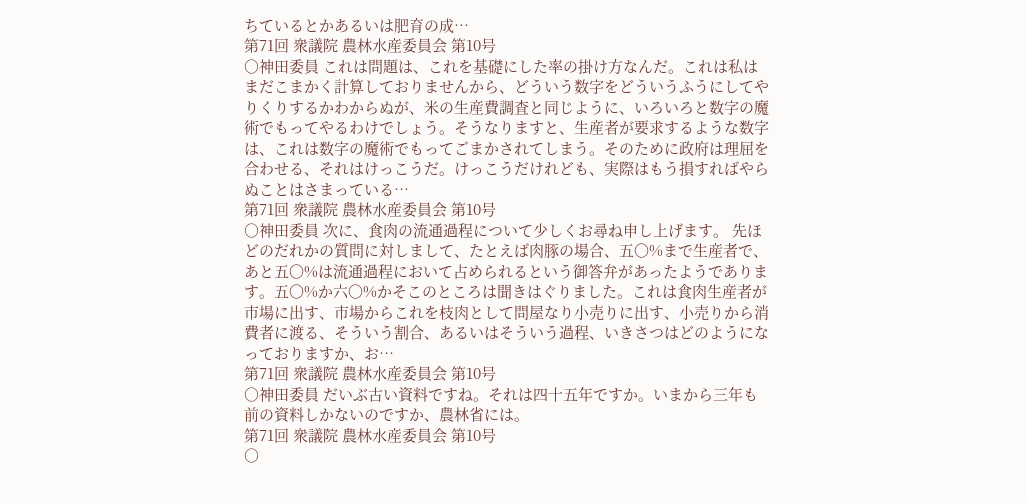ちているとかあるいは肥育の成…
第71回 衆議院 農林水産委員会 第10号
○神田委員 これは問題は、これを基礎にした率の掛け方なんだ。これは私はまだこまかく計算しておりませんから、どういう数字をどういうふうにしてやりくりするかわからぬが、米の生産費調査と同じように、いろいろと数字の魔術でもってやるわけでしょう。そうなりますと、生産者が要求するような数字は、これは数字の魔術でもってごまかされてしまう。そのために政府は理屈を合わせる、それはけっこうだ。けっこうだけれども、実際はもう損すればやらぬことはさまっている…
第71回 衆議院 農林水産委員会 第10号
○神田委員 次に、食肉の流通過程について少しくお尋ね申し上げます。 先ほどのだれかの質問に対しまして、たとえば肉豚の場合、五〇%まで生産者で、あと五〇%は流通過程において占められるという御答弁があったようであります。五〇%か六〇%かそこのところは聞きはぐりました。これは食肉生産者が市場に出す、市場からこれを枝肉として問屋なり小売りに出す、小売りから消費者に渡る、そういう割合、あるいはそういう過程、いきさつはどのようになっておりますか、お…
第71回 衆議院 農林水産委員会 第10号
○神田委員 だいぶ古い資料ですね。それは四十五年ですか。いまから三年も前の資料しかないのですか、農林省には。
第71回 衆議院 農林水産委員会 第10号
○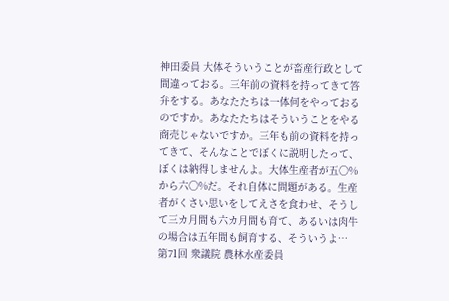神田委員 大体そういうことが畜産行政として間違っておる。三年前の資料を持ってきて答弁をする。あなたたちは一体何をやっておるのですか。あなたたちはそういうことをやる商売じゃないですか。三年も前の資料を持ってきて、そんなことでぼくに説明したって、ぼくは納得しませんよ。大体生産者が五〇%から六〇%だ。それ自体に問題がある。生産者がくさい思いをしてえさを食わせ、そうして三カ月間も六カ月間も育て、あるいは肉牛の場合は五年間も飼育する、そういうよ…
第71回 衆議院 農林水産委員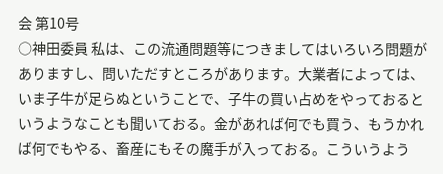会 第10号
○神田委員 私は、この流通問題等につきましてはいろいろ問題がありますし、問いただすところがあります。大業者によっては、いま子牛が足らぬということで、子牛の買い占めをやっておるというようなことも聞いておる。金があれば何でも買う、もうかれば何でもやる、畜産にもその魔手が入っておる。こういうよう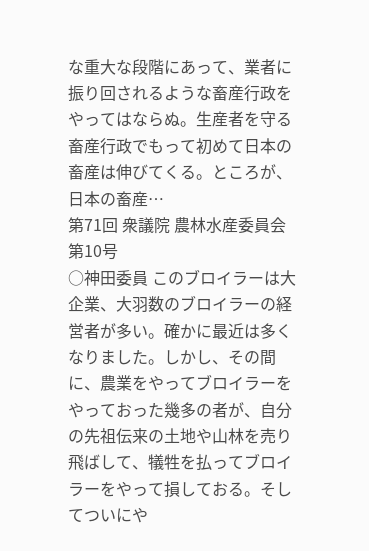な重大な段階にあって、業者に振り回されるような畜産行政をやってはならぬ。生産者を守る畜産行政でもって初めて日本の畜産は伸びてくる。ところが、日本の畜産…
第71回 衆議院 農林水産委員会 第10号
○神田委員 このブロイラーは大企業、大羽数のブロイラーの経営者が多い。確かに最近は多くなりました。しかし、その間に、農業をやってブロイラーをやっておった幾多の者が、自分の先祖伝来の土地や山林を売り飛ばして、犠牲を払ってブロイラーをやって損しておる。そしてついにや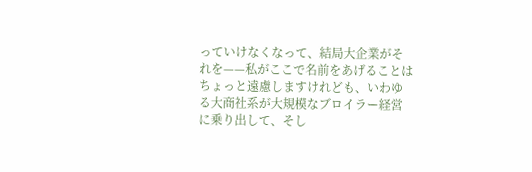っていけなくなって、結局大企業がそれを——私がここで名前をあげることはちょっと遠慮しますけれども、いわゆる大商社系が大規模なブロイラー経営に乗り出して、そし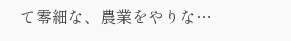て零細な、農業をやりな…